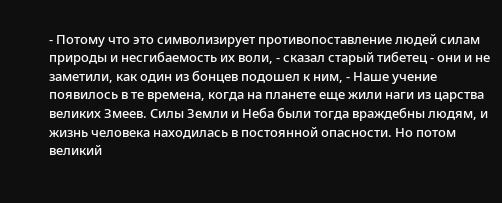- Потому что это символизирует противопоставление людей силам природы и несгибаемость их воли, - сказал старый тибетец - они и не заметили, как один из бонцев подошел к ним, - Наше учение появилось в те времена, когда на планете еще жили наги из царства великих Змеев. Силы Земли и Неба были тогда враждебны людям, и жизнь человека находилась в постоянной опасности. Но потом великий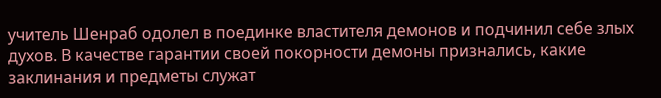учитель Шенраб одолел в поединке властителя демонов и подчинил себе злых духов. В качестве гарантии своей покорности демоны признались, какие заклинания и предметы служат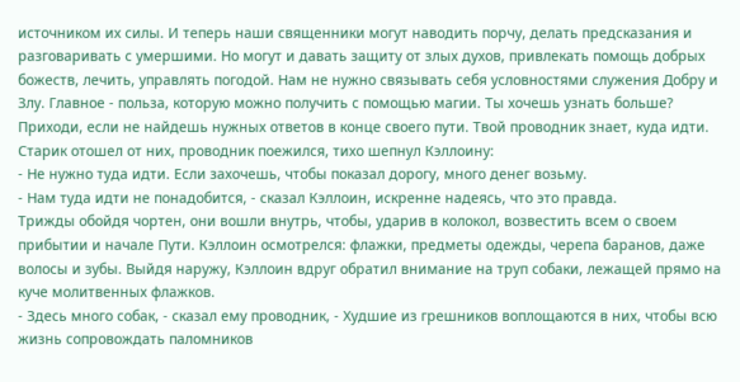источником их силы. И теперь наши священники могут наводить порчу, делать предсказания и разговаривать с умершими. Но могут и давать защиту от злых духов, привлекать помощь добрых божеств, лечить, управлять погодой. Нам не нужно связывать себя условностями служения Добру и Злу. Главное - польза, которую можно получить с помощью магии. Ты хочешь узнать больше? Приходи, если не найдешь нужных ответов в конце своего пути. Твой проводник знает, куда идти.
Старик отошел от них, проводник поежился, тихо шепнул Кэллоину:
- Не нужно туда идти. Если захочешь, чтобы показал дорогу, много денег возьму.
- Нам туда идти не понадобится, - сказал Кэллоин, искренне надеясь, что это правда.
Трижды обойдя чортен, они вошли внутрь, чтобы, ударив в колокол, возвестить всем о своем прибытии и начале Пути. Кэллоин осмотрелся: флажки, предметы одежды, черепа баранов, даже волосы и зубы. Выйдя наружу, Кэллоин вдруг обратил внимание на труп собаки, лежащей прямо на куче молитвенных флажков.
- Здесь много собак, - сказал ему проводник, - Худшие из грешников воплощаются в них, чтобы всю жизнь сопровождать паломников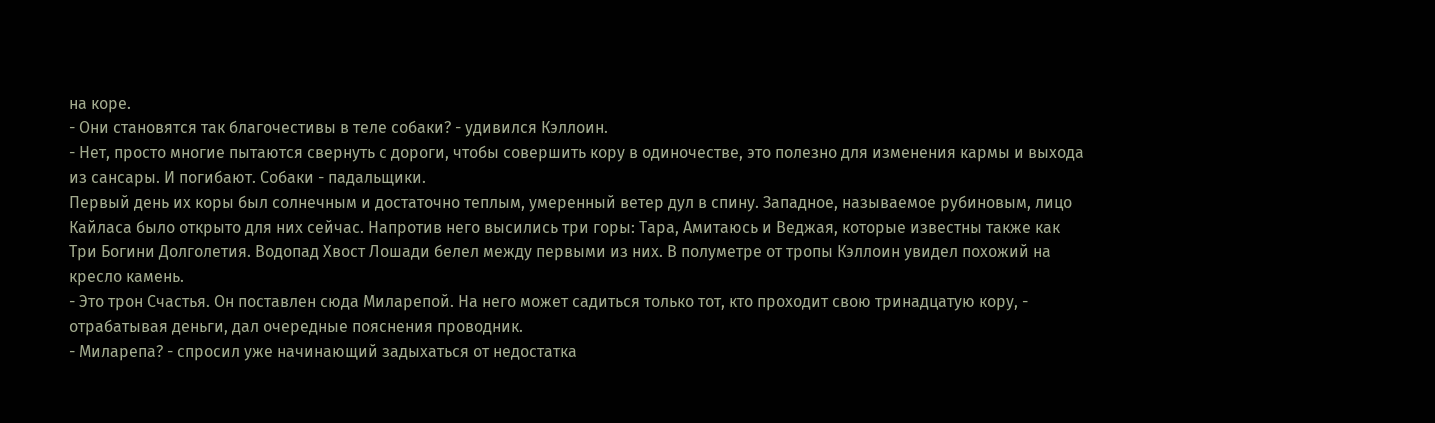на коре.
- Они становятся так благочестивы в теле собаки? - удивился Кэллоин.
- Нет, просто многие пытаются свернуть с дороги, чтобы совершить кору в одиночестве, это полезно для изменения кармы и выхода из сансары. И погибают. Собаки - падальщики.
Первый день их коры был солнечным и достаточно теплым, умеренный ветер дул в спину. Западное, называемое рубиновым, лицо Кайласа было открыто для них сейчас. Напротив него высились три горы: Тара, Амитаюсь и Веджая, которые известны также как Три Богини Долголетия. Водопад Хвост Лошади белел между первыми из них. В полуметре от тропы Кэллоин увидел похожий на кресло камень.
- Это трон Счастья. Он поставлен сюда Миларепой. На него может садиться только тот, кто проходит свою тринадцатую кору, - отрабатывая деньги, дал очередные пояснения проводник.
- Миларепа? - спросил уже начинающий задыхаться от недостатка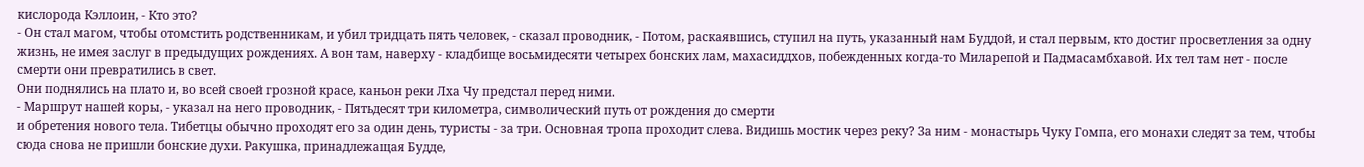кислорода Кэллоин, - Кто это?
- Он стал магом, чтобы отомстить родственникам, и убил тридцать пять человек, - сказал проводник, - Потом, раскаявшись, ступил на путь, указанный нам Буддой, и стал первым, кто достиг просветления за одну жизнь, не имея заслуг в предыдущих рождениях. А вон там, наверху - кладбище восьмидесяти четырех бонских лам, махасиддхов, побежденных когда-то Миларепой и Падмасамбхавой. Их тел там нет - после смерти они превратились в свет.
Они поднялись на плато и, во всей своей грозной красе, каньон реки Лха Чу предстал перед ними.
- Маршрут нашей коры, - указал на него проводник, - Пятьдесят три километра, символический путь от рождения до смерти
и обретения нового тела. Тибетцы обычно проходят его за один день, туристы - за три. Основная тропа проходит слева. Видишь мостик через реку? За ним - монастырь Чуку Гомпа, его монахи следят за тем, чтобы сюда снова не пришли бонские духи. Ракушка, принадлежащая Будде,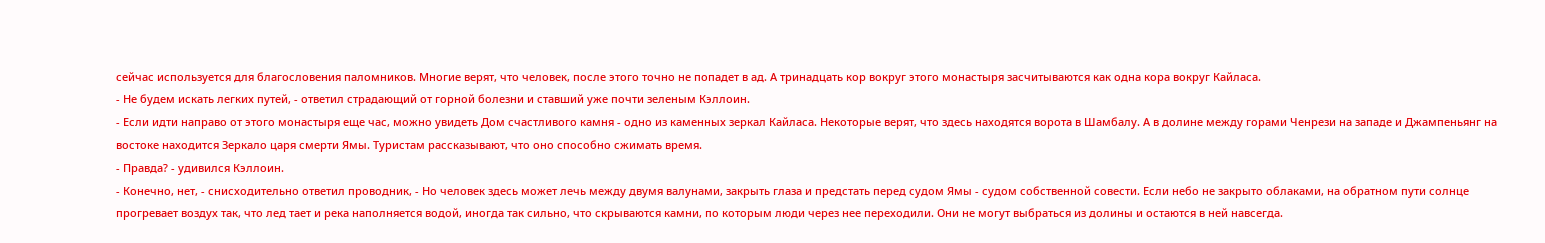сейчас используется для благословения паломников. Многие верят, что человек, после этого точно не попадет в ад. А тринадцать кор вокруг этого монастыря засчитываются как одна кора вокруг Кайласа.
- Не будем искать легких путей, - ответил страдающий от горной болезни и ставший уже почти зеленым Кэллоин.
- Если идти направо от этого монастыря еще час, можно увидеть Дом счастливого камня - одно из каменных зеркал Кайласа. Некоторые верят, что здесь находятся ворота в Шамбалу. А в долине между горами Ченрези на западе и Джампеньянг на востоке находится Зеркало царя смерти Ямы. Туристам рассказывают, что оно способно сжимать время.
- Правда? - удивился Кэллоин.
- Конечно, нет, - снисходительно ответил проводник, - Но человек здесь может лечь между двумя валунами, закрыть глаза и предстать перед судом Ямы - судом собственной совести. Если небо не закрыто облаками, на обратном пути солнце прогревает воздух так, что лед тает и река наполняется водой, иногда так сильно, что скрываются камни, по которым люди через нее переходили. Они не могут выбраться из долины и остаются в ней навсегда.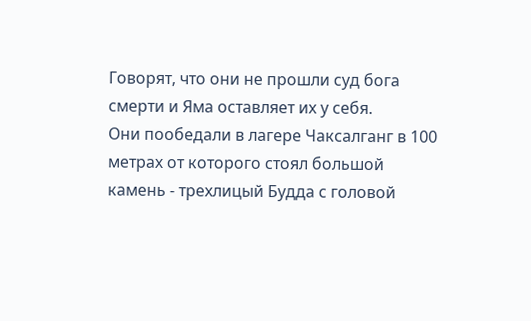Говорят, что они не прошли суд бога смерти и Яма оставляет их у себя.
Они пообедали в лагере Чаксалганг в 100 метрах от которого стоял большой камень - трехлицый Будда с головой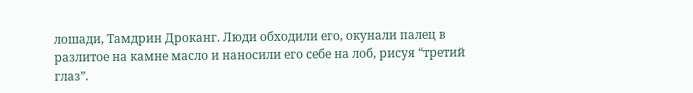лошади, Тамдрин Дроканг. Люди обходили его, окунали палец в разлитое на камне масло и наносили его себе на лоб, рисуя “третий глаз”.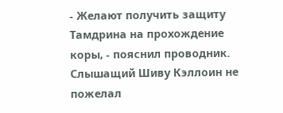- Желают получить защиту Тамдрина на прохождение коры, - пояснил проводник.
Слышащий Шиву Кэллоин не пожелал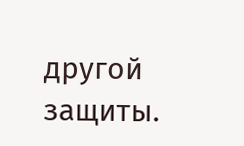другой защиты.